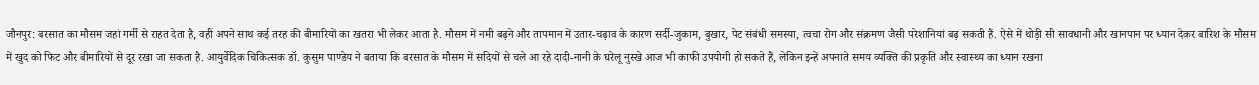जौनपुर: बरसात का मौसम जहां गर्मी से राहत देता है, वहीं अपने साथ कई तरह की बीमारियों का खतरा भी लेकर आता है. मौसम में नमी बढ़ने और तापमान में उतार-चढ़ाव के कारण सर्दी-जुकाम, बुखार, पेट संबंधी समस्या, त्वचा रोग और संक्रमण जैसी परेशानियां बढ़ सकती हैं. ऐसे में थोड़ी सी सावधानी और खानपान पर ध्यान देकर बारिश के मौसम में खुद को फिट और बीमारियों से दूर रखा जा सकता है. आयुर्वेदिक चिकित्सक डॉ. कुसुम पाण्डेय ने बताया कि बरसात के मौसम में सदियों से चले आ रहे दादी-नानी के घरेलू नुस्खे आज भी काफी उपयोगी हो सकते हैं, लेकिन इन्हें अपनाते समय व्यक्ति की प्रकृति और स्वास्थ्य का ध्यान रखना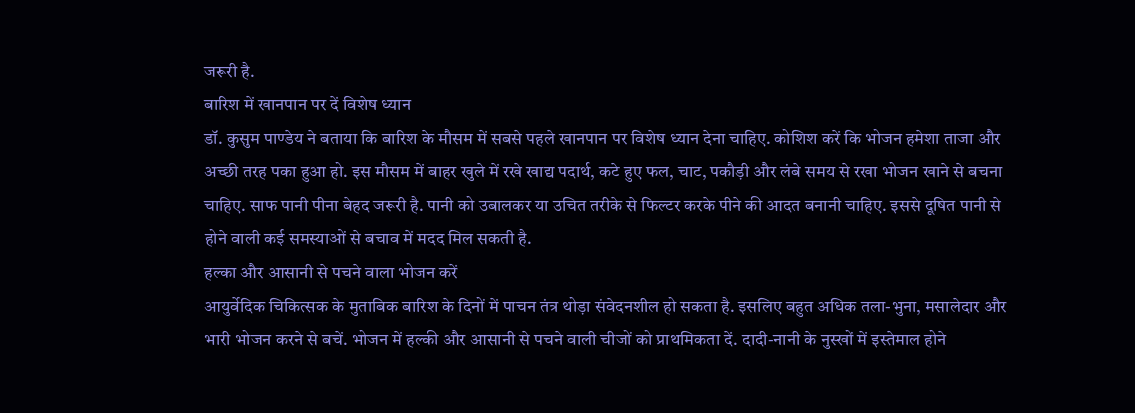जरूरी है.
बारिश में खानपान पर दें विशेष ध्यान
डॉ. कुसुम पाण्डेय ने बताया कि बारिश के मौसम में सबसे पहले खानपान पर विशेष ध्यान देना चाहिए. कोशिश करें कि भोजन हमेशा ताजा और अच्छी तरह पका हुआ हो. इस मौसम में बाहर खुले में रखे खाद्य पदार्थ, कटे हुए फल, चाट, पकौड़ी और लंबे समय से रखा भोजन खाने से बचना चाहिए. साफ पानी पीना बेहद जरूरी है. पानी को उबालकर या उचित तरीके से फिल्टर करके पीने की आदत बनानी चाहिए. इससे दूषित पानी से होने वाली कई समस्याओं से बचाव में मदद मिल सकती है.
हल्का और आसानी से पचने वाला भोजन करें
आयुर्वेदिक चिकित्सक के मुताबिक बारिश के दिनों में पाचन तंत्र थोड़ा संवेदनशील हो सकता है. इसलिए बहुत अधिक तला-भुना, मसालेदार और भारी भोजन करने से बचें. भोजन में हल्की और आसानी से पचने वाली चीजों को प्राथमिकता दें. दादी-नानी के नुस्खों में इस्तेमाल होने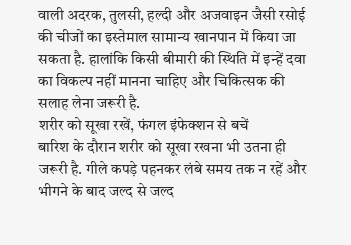वाली अदरक, तुलसी, हल्दी और अजवाइन जैसी रसोई की चीजों का इस्तेमाल सामान्य खानपान में किया जा सकता है. हालांकि किसी बीमारी की स्थिति में इन्हें दवा का विकल्प नहीं मानना चाहिए और चिकित्सक की सलाह लेना जरूरी है.
शरीर को सूखा रखें, फंगल इंफेक्शन से बचें
बारिश के दौरान शरीर को सूखा रखना भी उतना ही जरूरी है. गीले कपड़े पहनकर लंबे समय तक न रहें और भीगने के बाद जल्द से जल्द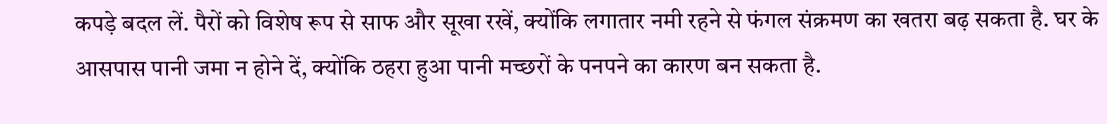कपड़े बदल लें. पैरों को विशेष रूप से साफ और सूखा रखें, क्योंकि लगातार नमी रहने से फंगल संक्रमण का खतरा बढ़ सकता है. घर के आसपास पानी जमा न होने दें, क्योंकि ठहरा हुआ पानी मच्छरों के पनपने का कारण बन सकता है.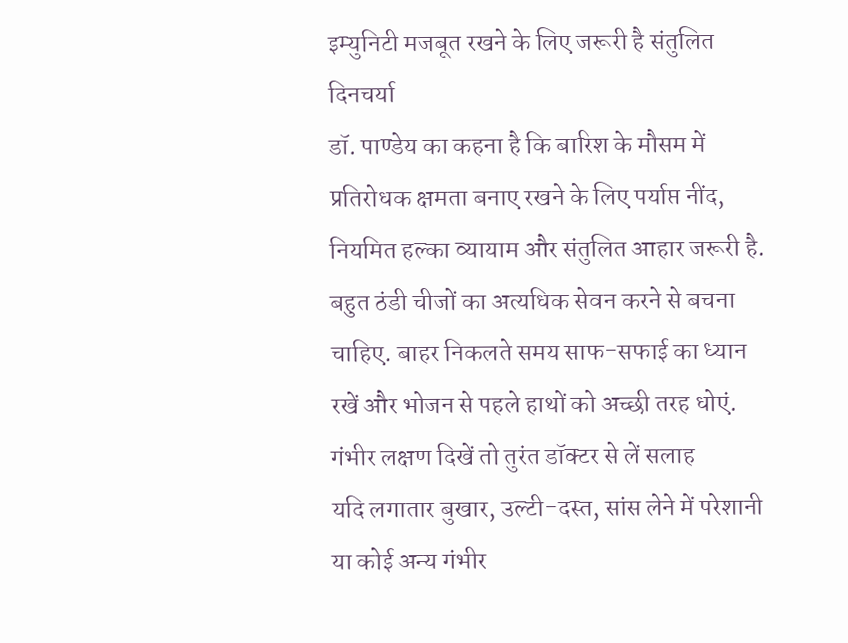इम्युनिटी मजबूत रखने के लिए जरूरी है संतुलित दिनचर्या
डॉ. पाण्डेय का कहना है कि बारिश के मौसम में प्रतिरोधक क्षमता बनाए रखने के लिए पर्याप्त नींद, नियमित हल्का व्यायाम और संतुलित आहार जरूरी है. बहुत ठंडी चीजों का अत्यधिक सेवन करने से बचना चाहिए. बाहर निकलते समय साफ-सफाई का ध्यान रखें और भोजन से पहले हाथों को अच्छी तरह धोएं.
गंभीर लक्षण दिखें तो तुरंत डॉक्टर से लें सलाह
यदि लगातार बुखार, उल्टी-दस्त, सांस लेने में परेशानी या कोई अन्य गंभीर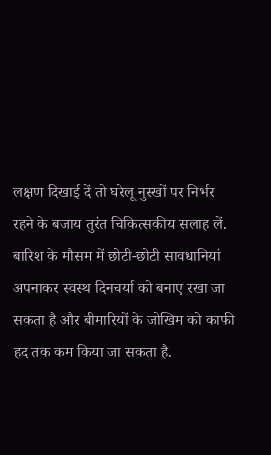लक्षण दिखाई दें तो घरेलू नुस्खों पर निर्भर रहने के बजाय तुरंत चिकित्सकीय सलाह लें. बारिश के मौसम में छोटी-छोटी सावधानियां अपनाकर स्वस्थ दिनचर्या को बनाए रखा जा सकता है और बीमारियों के जोखिम को काफी हद तक कम किया जा सकता है.